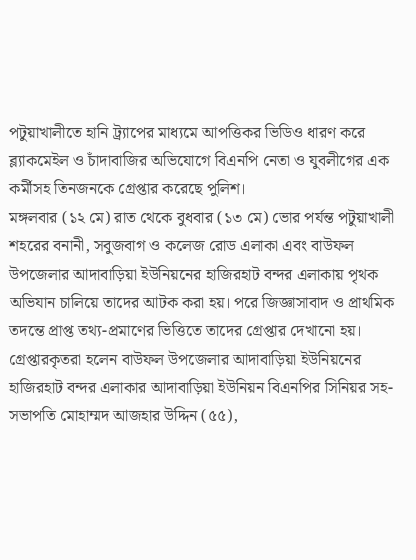পটুয়াখালীতে হানি ট্র্যাপের মাধ্যমে আপত্তিকর ভিডিও ধারণ করে ব্ল্যাকমেইল ও চাঁদাবাজির অভিযোগে বিএনপি নেতা ও যুবলীগের এক কর্মীসহ তিনজনকে গ্রেপ্তার করেছে পুলিশ।
মঙ্গলবার (১২ মে) রাত থেকে বুধবার (১৩ মে) ভোর পর্যন্ত পটুয়াখালী শহরের বনানী, সবুজবাগ ও কলেজ রোড এলাকা এবং বাউফল উপজেলার আদাবাড়িয়া ইউনিয়নের হাজিরহাট বন্দর এলাকায় পৃথক অভিযান চালিয়ে তাদের আটক করা হয়। পরে জিজ্ঞাসাবাদ ও প্রাথমিক তদন্তে প্রাপ্ত তথ্য-প্রমাণের ভিত্তিতে তাদের গ্রেপ্তার দেখানো হয়।
গ্রেপ্তারকৃতরা হলেন বাউফল উপজেলার আদাবাড়িয়া ইউনিয়নের হাজিরহাট বন্দর এলাকার আদাবাড়িয়া ইউনিয়ন বিএনপির সিনিয়র সহ-সভাপতি মোহাম্মদ আজহার উদ্দিন (৫৫),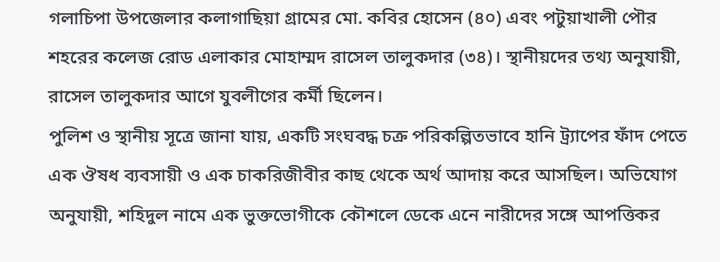গলাচিপা উপজেলার কলাগাছিয়া গ্রামের মো. কবির হোসেন (৪০) এবং পটুয়াখালী পৌর শহরের কলেজ রোড এলাকার মোহাম্মদ রাসেল তালুকদার (৩৪)। স্থানীয়দের তথ্য অনুযায়ী, রাসেল তালুকদার আগে যুবলীগের কর্মী ছিলেন।
পুলিশ ও স্থানীয় সূত্রে জানা যায়, একটি সংঘবদ্ধ চক্র পরিকল্পিতভাবে হানি ট্র্যাপের ফাঁদ পেতে এক ঔষধ ব্যবসায়ী ও এক চাকরিজীবীর কাছ থেকে অর্থ আদায় করে আসছিল। অভিযোগ অনুযায়ী, শহিদুল নামে এক ভুক্তভোগীকে কৌশলে ডেকে এনে নারীদের সঙ্গে আপত্তিকর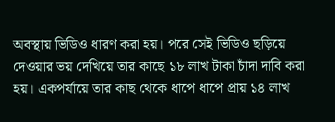অবস্থায় ভিডিও ধারণ করা হয়। পরে সেই ভিডিও ছড়িয়ে দেওয়ার ভয় দেখিয়ে তার কাছে ১৮ লাখ টাকা চাঁদা দাবি করা হয়। একপর্যায়ে তার কাছ থেকে ধাপে ধাপে প্রায় ১৪ লাখ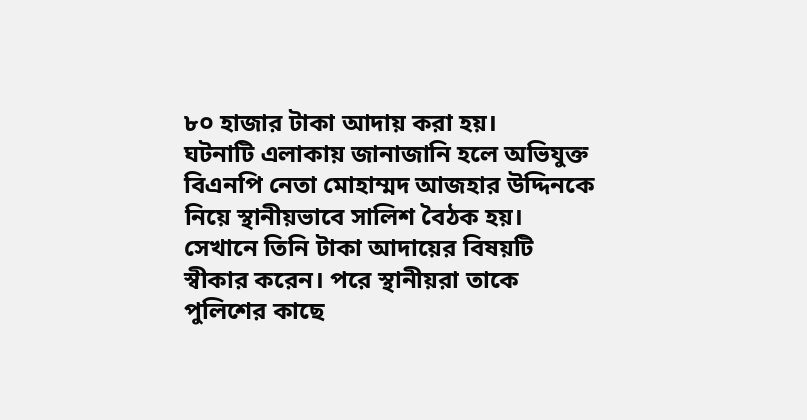৮০ হাজার টাকা আদায় করা হয়।
ঘটনাটি এলাকায় জানাজানি হলে অভিযুক্ত বিএনপি নেতা মোহাম্মদ আজহার উদ্দিনকে নিয়ে স্থানীয়ভাবে সালিশ বৈঠক হয়। সেখানে তিনি টাকা আদায়ের বিষয়টি স্বীকার করেন। পরে স্থানীয়রা তাকে পুলিশের কাছে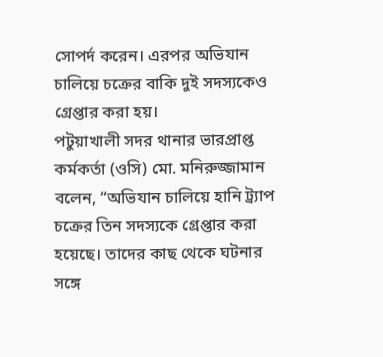সোপর্দ করেন। এরপর অভিযান চালিয়ে চক্রের বাকি দুই সদস্যকেও গ্রেপ্তার করা হয়।
পটুয়াখালী সদর থানার ভারপ্রাপ্ত কর্মকর্তা (ওসি) মো. মনিরুজ্জামান বলেন, “অভিযান চালিয়ে হানি ট্র্যাপ চক্রের তিন সদস্যকে গ্রেপ্তার করা হয়েছে। তাদের কাছ থেকে ঘটনার সঙ্গে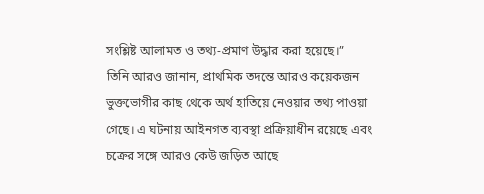সংশ্লিষ্ট আলামত ও তথ্য-প্রমাণ উদ্ধার করা হয়েছে।”
তিনি আরও জানান, প্রাথমিক তদন্তে আরও কয়েকজন ভুক্তভোগীর কাছ থেকে অর্থ হাতিয়ে নেওয়ার তথ্য পাওয়া গেছে। এ ঘটনায় আইনগত ব্যবস্থা প্রক্রিয়াধীন রয়েছে এবং চক্রের সঙ্গে আরও কেউ জড়িত আছে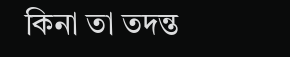কিনা তা তদন্ত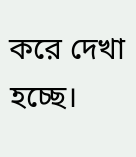করে দেখা হচ্ছে।